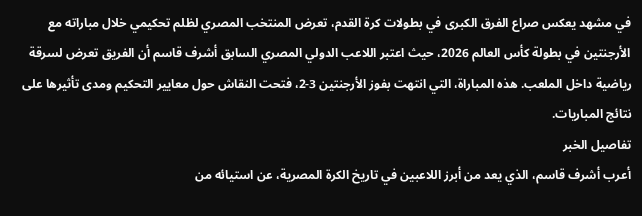في مشهد يعكس صراع الفرق الكبرى في بطولات كرة القدم، تعرض المنتخب المصري لظلم تحكيمي خلال مباراته مع الأرجنتين في بطولة كأس العالم 2026، حيث اعتبر اللاعب الدولي المصري السابق أشرف قاسم أن الفريق تعرض لسرقة رياضية داخل الملعب. هذه المباراة، التي انتهت بفوز الأرجنتين 3-2، فتحت النقاش حول معايير التحكيم ومدى تأثيرها على نتائج المباريات.
تفاصيل الخبر
أعرب أشرف قاسم، الذي يعد من أبرز اللاعبين في تاريخ الكرة المصرية، عن استيائه من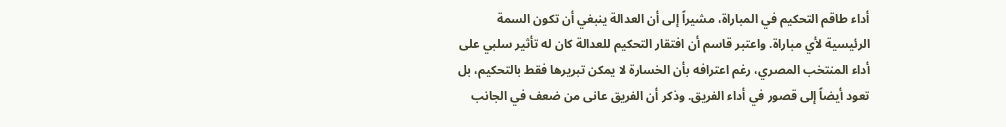أداء طاقم التحكيم في المباراة، مشيراً إلى أن العدالة ينبغي أن تكون السمة الرئيسية لأي مباراة. واعتبر قاسم أن افتقار التحكيم للعدالة كان له تأثير سلبي على أداء المنتخب المصري، رغم اعترافه بأن الخسارة لا يمكن تبريرها فقط بالتحكيم، بل تعود أيضاً إلى قصور في أداء الفريق. وذكر أن الفريق عانى من ضعف في الجانب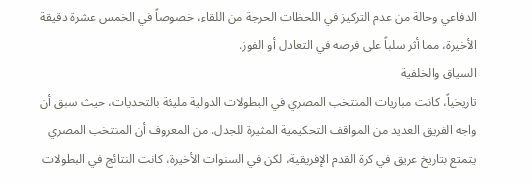الدفاعي وحالة من عدم التركيز في اللحظات الحرجة من اللقاء، خصوصاً في الخمس عشرة دقيقة الأخيرة، مما أثر سلباً على فرصه في التعادل أو الفوز.
السياق والخلفية
تاريخياً، كانت مباريات المنتخب المصري في البطولات الدولية مليئة بالتحديات، حيث سبق أن واجه الفريق العديد من المواقف التحكيمية المثيرة للجدل. من المعروف أن المنتخب المصري يتمتع بتاريخ عريق في كرة القدم الإفريقية، لكن في السنوات الأخيرة، كانت النتائج في البطولات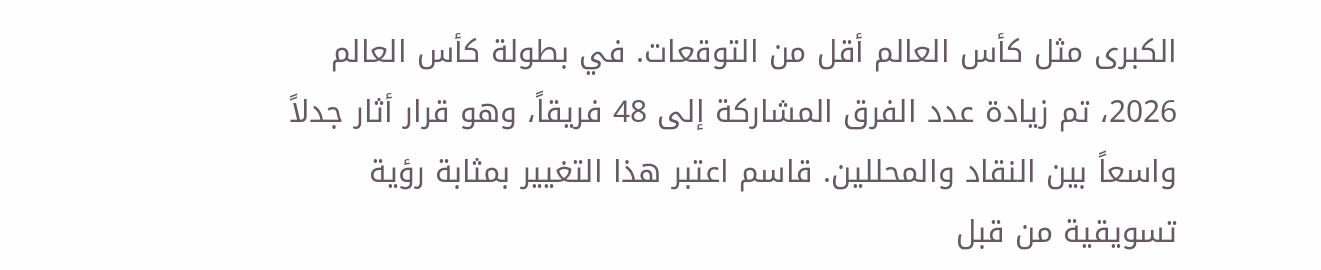الكبرى مثل كأس العالم أقل من التوقعات. في بطولة كأس العالم 2026، تم زيادة عدد الفرق المشاركة إلى 48 فريقاً، وهو قرار أثار جدلاً واسعاً بين النقاد والمحللين. قاسم اعتبر هذا التغيير بمثابة رؤية تسويقية من قبل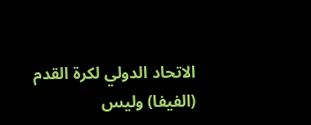الاتحاد الدولي لكرة القدم (الفيفا) وليس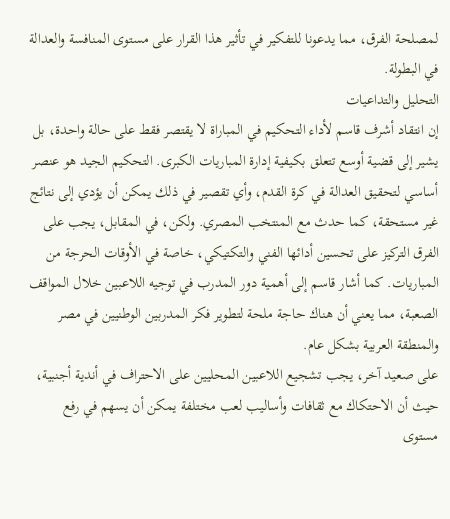لمصلحة الفرق، مما يدعونا للتفكير في تأثير هذا القرار على مستوى المنافسة والعدالة في البطولة.
التحليل والتداعيات
إن انتقاد أشرف قاسم لأداء التحكيم في المباراة لا يقتصر فقط على حالة واحدة، بل يشير إلى قضية أوسع تتعلق بكيفية إدارة المباريات الكبرى. التحكيم الجيد هو عنصر أساسي لتحقيق العدالة في كرة القدم، وأي تقصير في ذلك يمكن أن يؤدي إلى نتائج غير مستحقة، كما حدث مع المنتخب المصري. ولكن، في المقابل، يجب على الفرق التركيز على تحسين أدائها الفني والتكتيكي، خاصة في الأوقات الحرجة من المباريات. كما أشار قاسم إلى أهمية دور المدرب في توجيه اللاعبين خلال المواقف الصعبة، مما يعني أن هناك حاجة ملحة لتطوير فكر المدربين الوطنيين في مصر والمنطقة العربية بشكل عام.
على صعيد آخر، يجب تشجيع اللاعبين المحليين على الاحتراف في أندية أجنبية، حيث أن الاحتكاك مع ثقافات وأساليب لعب مختلفة يمكن أن يسهم في رفع مستوى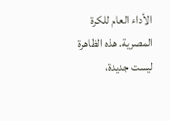الأداء العام للكرة المصرية. هذه الظاهرة ليست جديدة،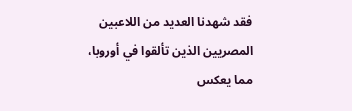فقد شهدنا العديد من اللاعبين المصريين الذين تألقوا في أوروبا، مما يعكس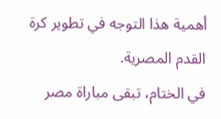أهمية هذا التوجه في تطوير كرة القدم المصرية.
في الختام، تبقى مباراة مصر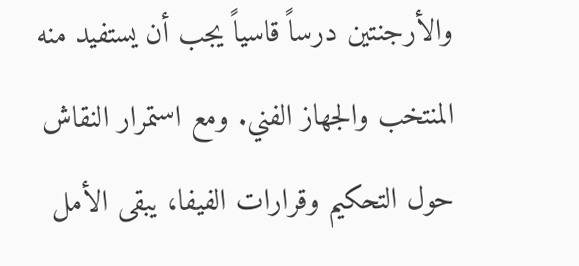والأرجنتين درساً قاسياً يجب أن يستفيد منه المنتخب والجهاز الفني. ومع استمرار النقاش حول التحكيم وقرارات الفيفا، يبقى الأمل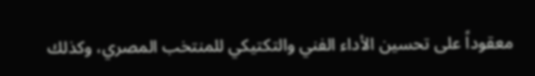معقوداً على تحسين الأداء الفني والتكتيكي للمنتخب المصري، وكذلك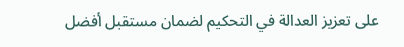على تعزيز العدالة في التحكيم لضمان مستقبل أفضل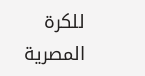للكرة المصرية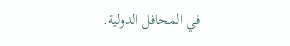في المحافل الدولية.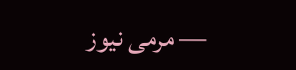— مرمى نيوز